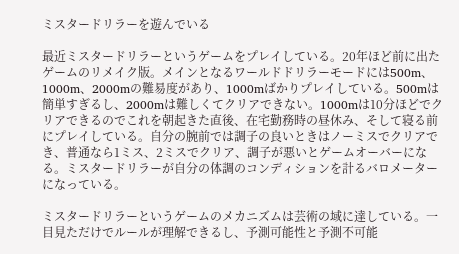ミスタードリラーを遊んでいる

最近ミスタードリラーというゲームをプレイしている。20年ほど前に出たゲームのリメイク版。メインとなるワールドドリラーモードには500m、1000m、2000mの難易度があり、1000mばかりプレイしている。500mは簡単すぎるし、2000mは難しくてクリアできない。1000mは10分ほどでクリアできるのでこれを朝起きた直後、在宅勤務時の昼休み、そして寝る前にプレイしている。自分の腕前では調子の良いときはノーミスでクリアでき、普通なら1ミス、2ミスでクリア、調子が悪いとゲームオーバーになる。ミスタードリラーが自分の体調のコンディションを計るバロメーターになっている。

ミスタードリラーというゲームのメカニズムは芸術の域に達している。一目見ただけでルールが理解できるし、予測可能性と予測不可能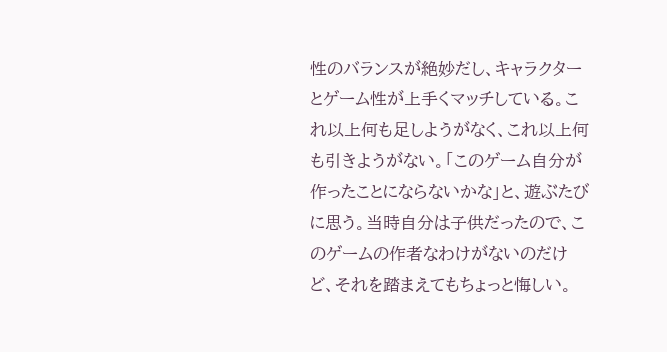性のバランスが絶妙だし、キャラクターとゲーム性が上手くマッチしている。これ以上何も足しようがなく、これ以上何も引きようがない。「このゲーム自分が作ったことにならないかな」と、遊ぶたびに思う。当時自分は子供だったので、このゲームの作者なわけがないのだけど、それを踏まえてもちょっと悔しい。